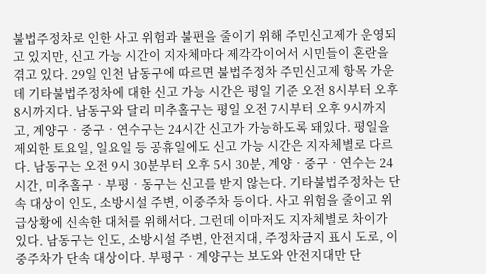불법주정차로 인한 사고 위험과 불편을 줄이기 위해 주민신고제가 운영되고 있지만, 신고 가능 시간이 지자체마다 제각각이어서 시민들이 혼란을 겪고 있다. 29일 인천 남동구에 따르면 불법주정차 주민신고제 항목 가운데 기타불법주정차에 대한 신고 가능 시간은 평일 기준 오전 8시부터 오후 8시까지다. 남동구와 달리 미추홀구는 평일 오전 7시부터 오후 9시까지고, 계양구‧중구‧연수구는 24시간 신고가 가능하도록 돼있다. 평일을 제외한 토요일, 일요일 등 공휴일에도 신고 가능 시간은 지자체별로 다르다. 남동구는 오전 9시 30분부터 오후 5시 30분, 계양‧중구‧연수는 24시간, 미추홀구‧부평‧동구는 신고를 받지 않는다. 기타불법주정차는 단속 대상이 인도, 소방시설 주변, 이중주차 등이다. 사고 위험을 줄이고 위급상황에 신속한 대처를 위해서다. 그런데 이마저도 지자체별로 차이가 있다. 남동구는 인도, 소방시설 주변, 안전지대, 주정차금지 표시 도로, 이중주차가 단속 대상이다. 부평구‧계양구는 보도와 안전지대만 단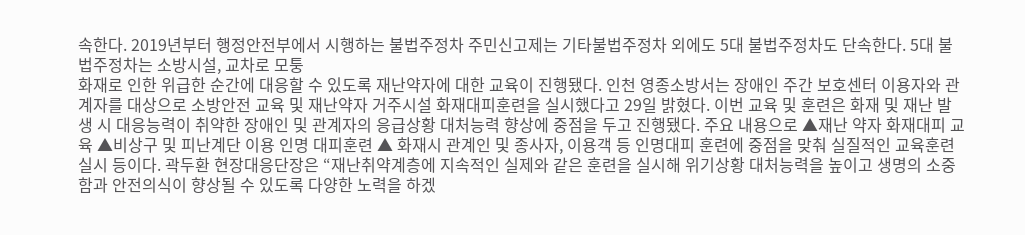속한다. 2019년부터 행정안전부에서 시행하는 불법주정차 주민신고제는 기타불법주정차 외에도 5대 불법주정차도 단속한다. 5대 불법주정차는 소방시설, 교차로 모퉁
화재로 인한 위급한 순간에 대응할 수 있도록 재난약자에 대한 교육이 진행됐다. 인천 영종소방서는 장애인 주간 보호센터 이용자와 관계자를 대상으로 소방안전 교육 및 재난약자 거주시설 화재대피훈련을 실시했다고 29일 밝혔다. 이번 교육 및 훈련은 화재 및 재난 발생 시 대응능력이 취약한 장애인 및 관계자의 응급상황 대처능력 향상에 중점을 두고 진행됐다. 주요 내용으로 ▲재난 약자 화재대피 교육 ▲비상구 및 피난계단 이용 인명 대피훈련 ▲ 화재시 관계인 및 종사자, 이용객 등 인명대피 훈련에 중점을 맞춰 실질적인 교육훈련 실시 등이다. 곽두환 현장대응단장은 “재난취약계층에 지속적인 실제와 같은 훈련을 실시해 위기상황 대처능력을 높이고 생명의 소중함과 안전의식이 향상될 수 있도록 다양한 노력을 하겠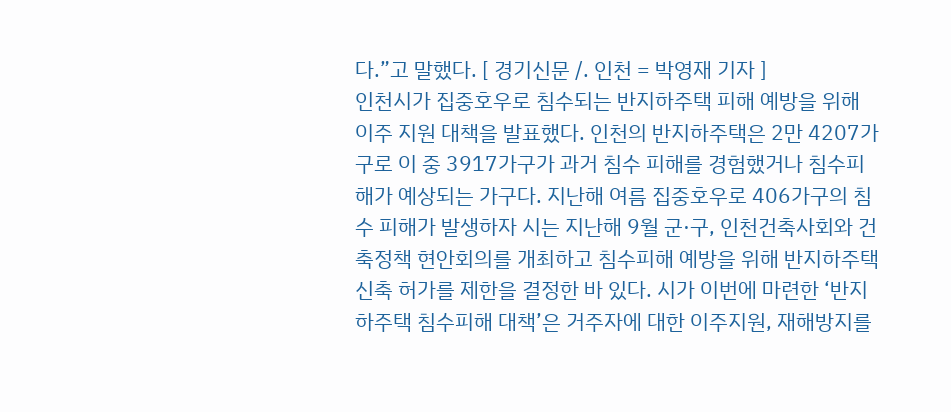다.”고 말했다. [ 경기신문 /. 인천 = 박영재 기자 ]
인천시가 집중호우로 침수되는 반지하주택 피해 예방을 위해 이주 지원 대책을 발표했다. 인천의 반지하주택은 2만 4207가구로 이 중 3917가구가 과거 침수 피해를 경험했거나 침수피해가 예상되는 가구다. 지난해 여름 집중호우로 406가구의 침수 피해가 발생하자 시는 지난해 9월 군·구, 인천건축사회와 건축정책 현안회의를 개최하고 침수피해 예방을 위해 반지하주택 신축 허가를 제한을 결정한 바 있다. 시가 이번에 마련한 ‘반지하주택 침수피해 대책’은 거주자에 대한 이주지원, 재해방지를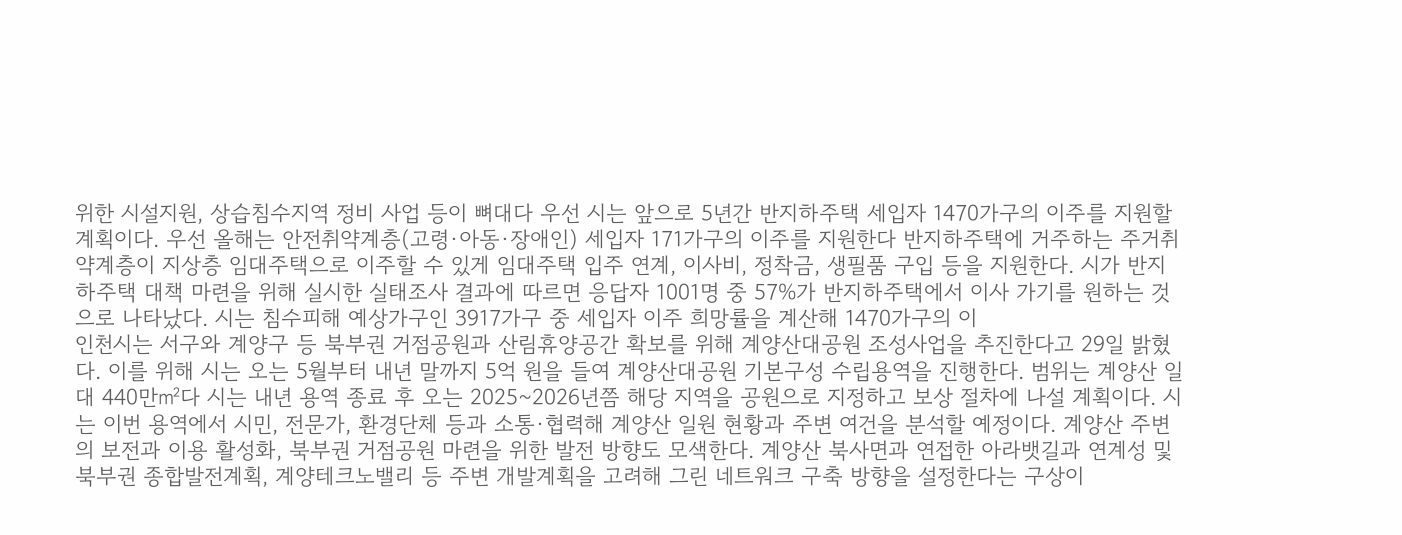위한 시설지원, 상습침수지역 정비 사업 등이 뼈대다 우선 시는 앞으로 5년간 반지하주택 세입자 1470가구의 이주를 지원할 계획이다. 우선 올해는 안전취약계층(고령·아동·장애인) 세입자 171가구의 이주를 지원한다 반지하주택에 거주하는 주거취약계층이 지상층 임대주택으로 이주할 수 있게 임대주택 입주 연계, 이사비, 정착금, 생필품 구입 등을 지원한다. 시가 반지하주택 대책 마련을 위해 실시한 실태조사 결과에 따르면 응답자 1001명 중 57%가 반지하주택에서 이사 가기를 원하는 것으로 나타났다. 시는 침수피해 예상가구인 3917가구 중 세입자 이주 희망률을 계산해 1470가구의 이
인천시는 서구와 계양구 등 북부권 거점공원과 산림휴양공간 확보를 위해 계양산대공원 조성사업을 추진한다고 29일 밝혔다. 이를 위해 시는 오는 5월부터 내년 말까지 5억 원을 들여 계양산대공원 기본구성 수립용역을 진행한다. 범위는 계양산 일대 440만㎡다 시는 내년 용역 종료 후 오는 2025~2026년쯤 해당 지역을 공원으로 지정하고 보상 절차에 나설 계획이다. 시는 이번 용역에서 시민, 전문가, 환경단체 등과 소통·협력해 계양산 일원 현황과 주변 여건을 분석할 예정이다. 계양산 주변의 보전과 이용 활성화, 북부권 거점공원 마련을 위한 발전 방향도 모색한다. 계양산 북사면과 연접한 아라뱃길과 연계성 및 북부권 종합발전계획, 계양테크노밸리 등 주변 개발계획을 고려해 그린 네트워크 구축 방향을 설정한다는 구상이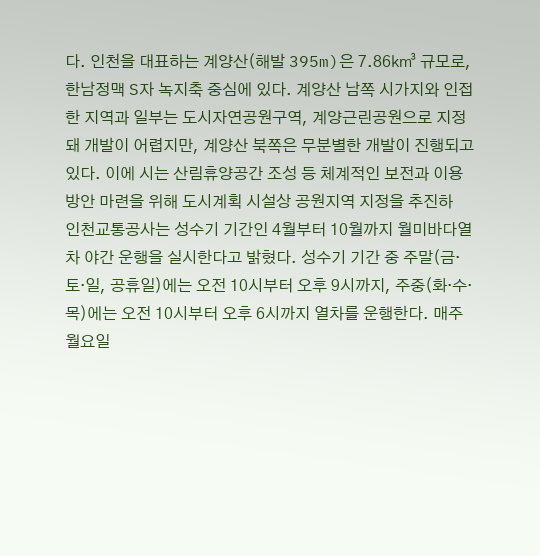다. 인천을 대표하는 계양산(해발 395m)은 7.86㎦ 규모로, 한남정맥 S자 녹지축 중심에 있다. 계양산 남쪽 시가지와 인접한 지역과 일부는 도시자연공원구역, 계양근린공원으로 지정돼 개발이 어렵지만, 계양산 북쪽은 무분별한 개발이 진행되고 있다. 이에 시는 산림휴양공간 조성 등 체계적인 보전과 이용방안 마련을 위해 도시계획 시설상 공원지역 지정을 추진하
인천교통공사는 성수기 기간인 4월부터 10월까지 월미바다열차 야간 운행을 실시한다고 밝혔다. 성수기 기간 중 주말(금‧토‧일, 공휴일)에는 오전 10시부터 오후 9시까지, 주중(화‧수‧목)에는 오전 10시부터 오후 6시까지 열차를 운행한다. 매주 월요일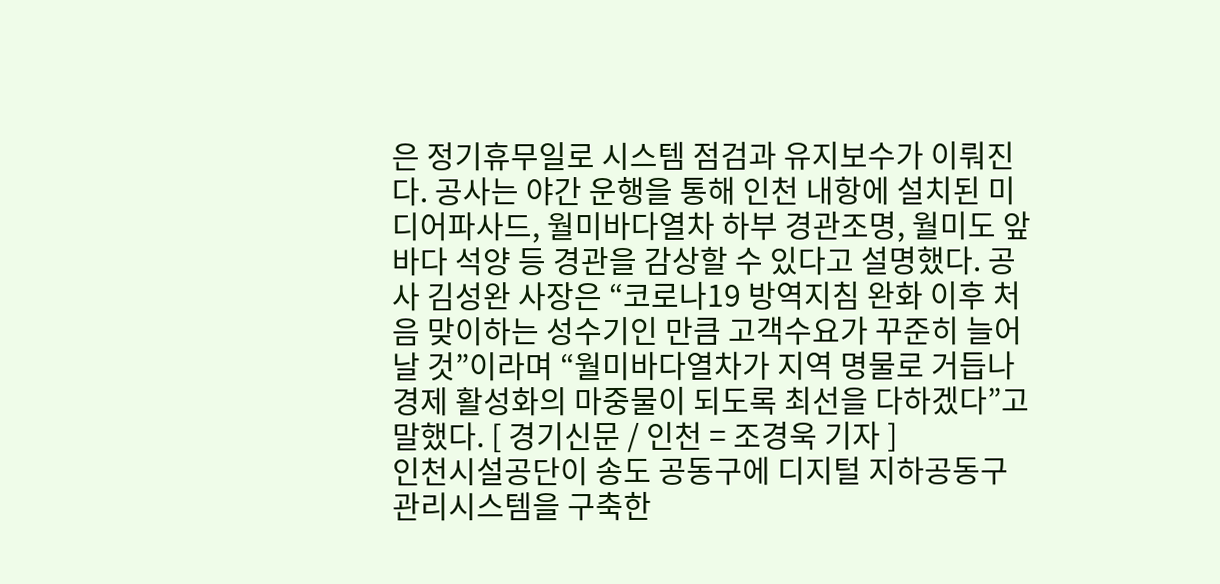은 정기휴무일로 시스템 점검과 유지보수가 이뤄진다. 공사는 야간 운행을 통해 인천 내항에 설치된 미디어파사드, 월미바다열차 하부 경관조명, 월미도 앞바다 석양 등 경관을 감상할 수 있다고 설명했다. 공사 김성완 사장은 “코로나19 방역지침 완화 이후 처음 맞이하는 성수기인 만큼 고객수요가 꾸준히 늘어날 것”이라며 “월미바다열차가 지역 명물로 거듭나 경제 활성화의 마중물이 되도록 최선을 다하겠다”고 말했다. [ 경기신문 / 인천 = 조경욱 기자 ]
인천시설공단이 송도 공동구에 디지털 지하공동구 관리시스템을 구축한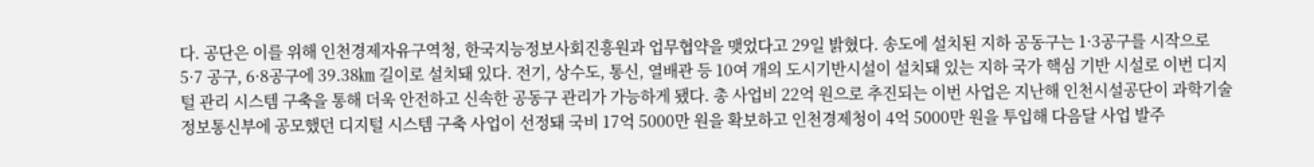다. 공단은 이를 위해 인천경제자유구역청, 한국지능정보사회진흥원과 업무협약을 맺었다고 29일 밝혔다. 송도에 설치된 지하 공동구는 1·3공구를 시작으로 5·7 공구, 6·8공구에 39.38㎞ 길이로 설치돼 있다. 전기, 상수도, 통신, 열배관 등 10여 개의 도시기반시설이 설치돼 있는 지하 국가 핵심 기반 시설로 이번 디지털 관리 시스템 구축을 통해 더욱 안전하고 신속한 공동구 관리가 가능하게 됐다. 총 사업비 22억 원으로 추진되는 이번 사업은 지난해 인천시설공단이 과학기술정보통신부에 공모했던 디지털 시스템 구축 사업이 선정돼 국비 17억 5000만 원을 확보하고 인천경제청이 4억 5000만 원을 투입해 다음달 사업 발주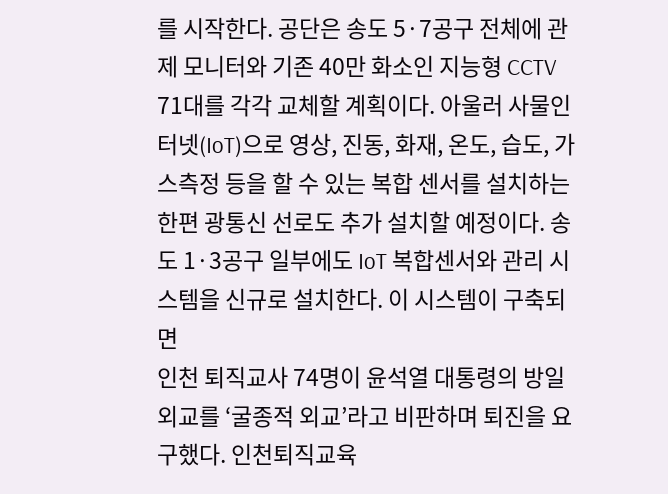를 시작한다. 공단은 송도 5·7공구 전체에 관제 모니터와 기존 40만 화소인 지능형 CCTV 71대를 각각 교체할 계획이다. 아울러 사물인터넷(IoT)으로 영상, 진동, 화재, 온도, 습도, 가스측정 등을 할 수 있는 복합 센서를 설치하는 한편 광통신 선로도 추가 설치할 예정이다. 송도 1·3공구 일부에도 IoT 복합센서와 관리 시스템을 신규로 설치한다. 이 시스템이 구축되면
인천 퇴직교사 74명이 윤석열 대통령의 방일 외교를 ‘굴종적 외교’라고 비판하며 퇴진을 요구했다. 인천퇴직교육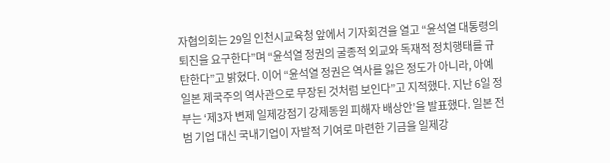자협의회는 29일 인천시교육청 앞에서 기자회견을 열고 “윤석열 대통령의 퇴진을 요구한다”며 “윤석열 정권의 굴종적 외교와 독재적 정치행태를 규탄한다”고 밝혔다. 이어 “윤석열 정권은 역사를 잃은 정도가 아니라, 아예 일본 제국주의 역사관으로 무장된 것처럼 보인다”고 지적했다. 지난 6일 정부는 ‘제3자 변제 일제강점기 강제동원 피해자 배상안’을 발표했다. 일본 전범 기업 대신 국내기업이 자발적 기여로 마련한 기금을 일제강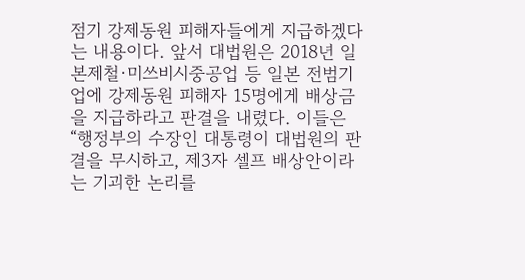점기 강제동원 피해자들에게 지급하겠다는 내용이다. 앞서 대법원은 2018년 일본제철·미쓰비시중공업 등 일본 전범기업에 강제동원 피해자 15명에게 배상금을 지급하라고 판결을 내렸다. 이들은 “행정부의 수장인 대통령이 대법원의 판결을 무시하고, 제3자 셀프 배상안이라는 기괴한 논리를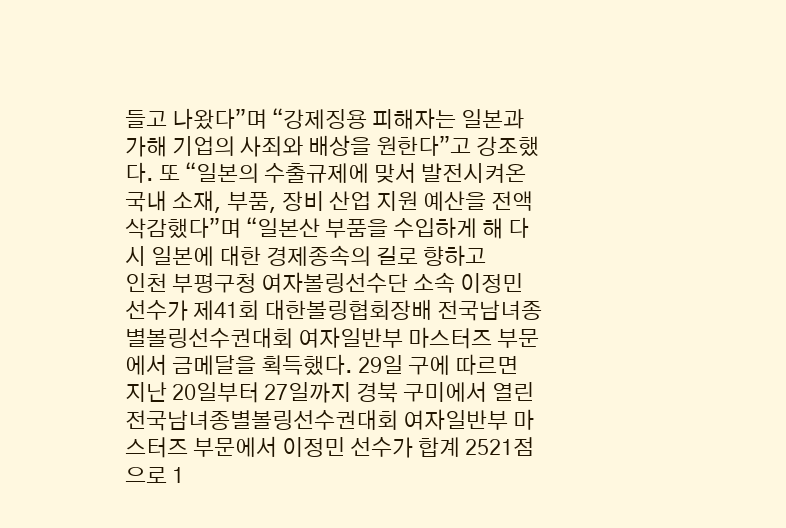들고 나왔다”며 “강제징용 피해자는 일본과 가해 기업의 사죄와 배상을 원한다”고 강조했다. 또 “일본의 수출규제에 맞서 발전시켜온 국내 소재, 부품, 장비 산업 지원 예산을 전액 삭감했다”며 “일본산 부품을 수입하게 해 다시 일본에 대한 경제종속의 길로 향하고
인천 부평구청 여자볼링선수단 소속 이정민 선수가 제41회 대한볼링협회장배 전국남녀종별볼링선수권대회 여자일반부 마스터즈 부문에서 금메달을 획득했다. 29일 구에 따르면 지난 20일부터 27일까지 경북 구미에서 열린 전국남녀종별볼링선수권대회 여자일반부 마스터즈 부문에서 이정민 선수가 합계 2521점으로 1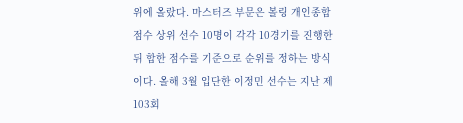위에 올랐다. 마스터즈 부문은 볼링 개인종합점수 상위 선수 10명이 각각 10경기를 진행한 뒤 합한 점수를 기준으로 순위를 정하는 방식이다. 올해 3월 입단한 이정민 선수는 지난 제103회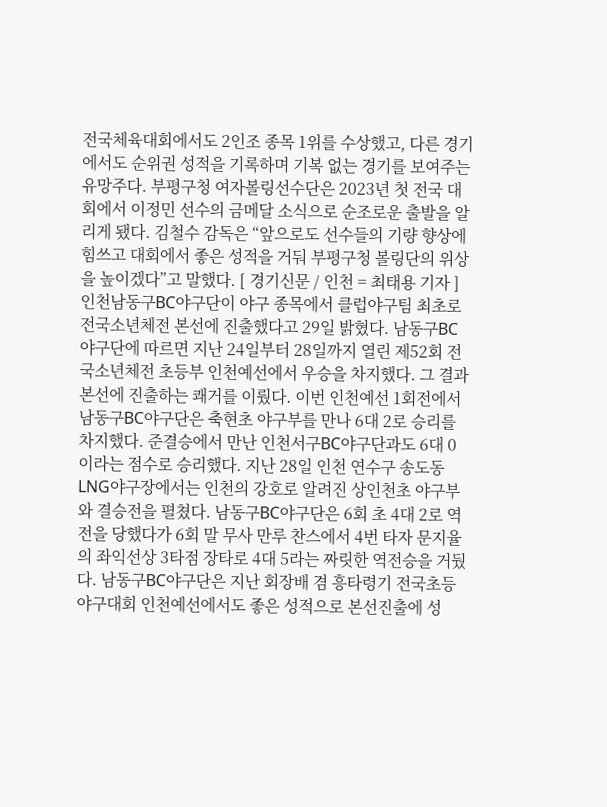전국체육대회에서도 2인조 종목 1위를 수상했고, 다른 경기에서도 순위권 성적을 기록하며 기복 없는 경기를 보여주는 유망주다. 부평구청 여자볼링선수단은 2023년 첫 전국 대회에서 이정민 선수의 금메달 소식으로 순조로운 출발을 알리게 됐다. 김철수 감독은 “앞으로도 선수들의 기량 향상에 힘쓰고 대회에서 좋은 성적을 거둬 부평구청 볼링단의 위상을 높이겠다”고 말했다. [ 경기신문 / 인천 = 최태용 기자 ]
인천남동구BC야구단이 야구 종목에서 클럽야구팀 최초로 전국소년체전 본선에 진출했다고 29일 밝혔다. 남동구BC야구단에 따르면 지난 24일부터 28일까지 열린 제52회 전국소년체전 초등부 인천예선에서 우승을 차지했다. 그 결과 본선에 진출하는 쾌거를 이뤘다. 이번 인천예선 1회전에서 남동구BC야구단은 축현초 야구부를 만나 6대 2로 승리를 차지했다. 준결승에서 만난 인천서구BC야구단과도 6대 0이라는 점수로 승리했다. 지난 28일 인천 연수구 송도동 LNG야구장에서는 인천의 강호로 알려진 상인천초 야구부와 결승전을 펼쳤다. 남동구BC야구단은 6회 초 4대 2로 역전을 당했다가 6회 말 무사 만루 찬스에서 4번 타자 문지율의 좌익선상 3타점 장타로 4대 5라는 짜릿한 역전승을 거뒀다. 남동구BC야구단은 지난 회장배 겸 흥타령기 전국초등야구대회 인천예선에서도 좋은 성적으로 본선진출에 성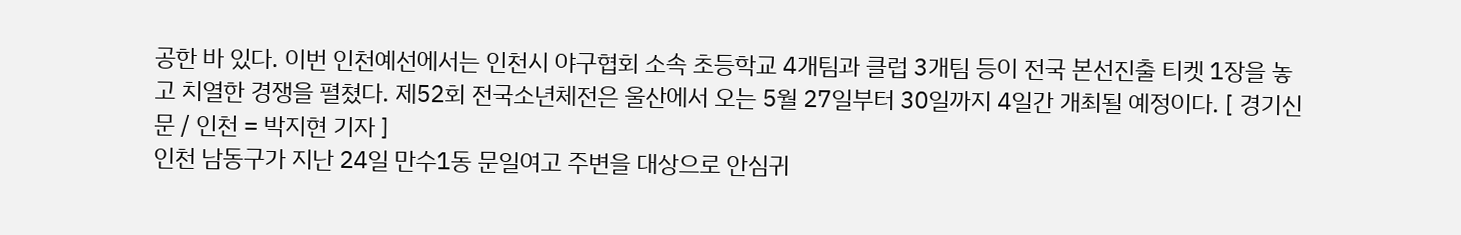공한 바 있다. 이번 인천예선에서는 인천시 야구협회 소속 초등학교 4개팀과 클럽 3개팀 등이 전국 본선진출 티켓 1장을 놓고 치열한 경쟁을 펼쳤다. 제52회 전국소년체전은 울산에서 오는 5월 27일부터 30일까지 4일간 개최될 예정이다. [ 경기신문 / 인천 = 박지현 기자 ]
인천 남동구가 지난 24일 만수1동 문일여고 주변을 대상으로 안심귀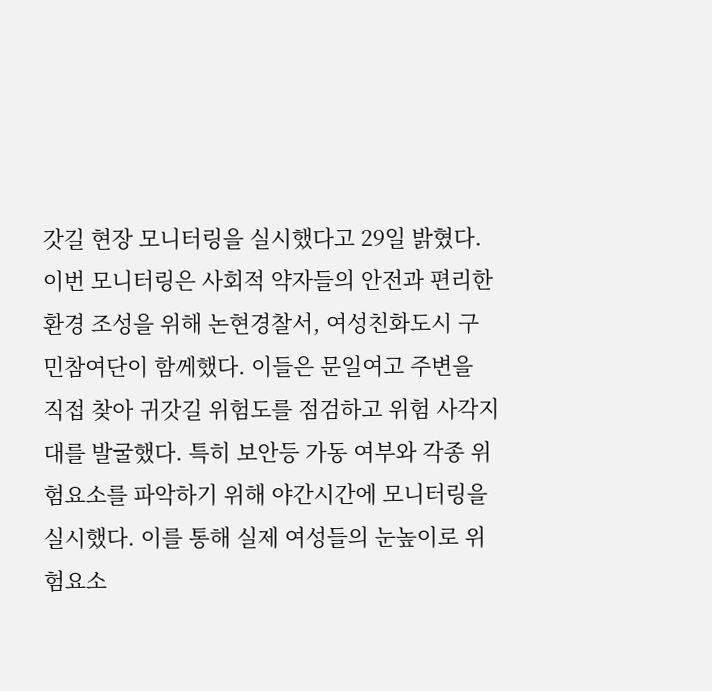갓길 현장 모니터링을 실시했다고 29일 밝혔다. 이번 모니터링은 사회적 약자들의 안전과 편리한 환경 조성을 위해 논현경찰서, 여성친화도시 구민참여단이 함께했다. 이들은 문일여고 주변을 직접 찾아 귀갓길 위험도를 점검하고 위험 사각지대를 발굴했다. 특히 보안등 가동 여부와 각종 위험요소를 파악하기 위해 야간시간에 모니터링을 실시했다. 이를 통해 실제 여성들의 눈높이로 위험요소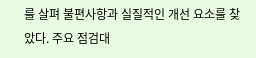를 살펴 불편사항과 실질적인 개선 요소를 찾았다. 주요 점검대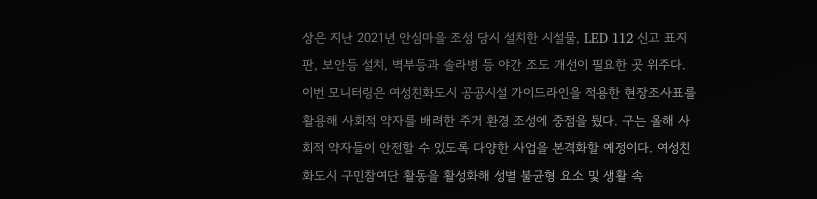상은 지난 2021년 안심마을 조성 당시 설치한 시설물, LED 112 신고 표지판, 보안등 설치, 벽부등과 솔라병 등 야간 조도 개선이 필요한 곳 위주다. 이번 모니터링은 여성친화도시 공공시설 가이드라인을 적용한 현장조사표를 활용해 사회적 약자를 배려한 주거 환경 조성에 중점을 뒀다. 구는 올해 사회적 약자들이 안전할 수 있도록 다양한 사업을 본격화할 예정이다. 여성친화도시 구민참여단 활동을 활성화해 성별 불균형 요소 및 생활 속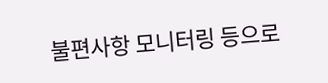불편사항 모니터링 등으로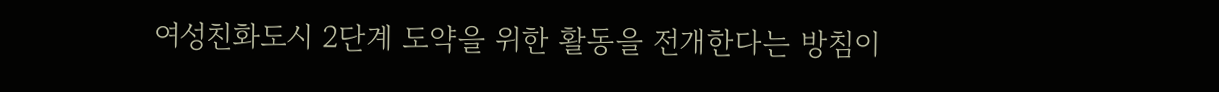여성친화도시 2단계 도약을 위한 활동을 전개한다는 방침이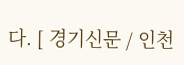다. [ 경기신문 / 인천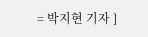= 박지현 기자 ]